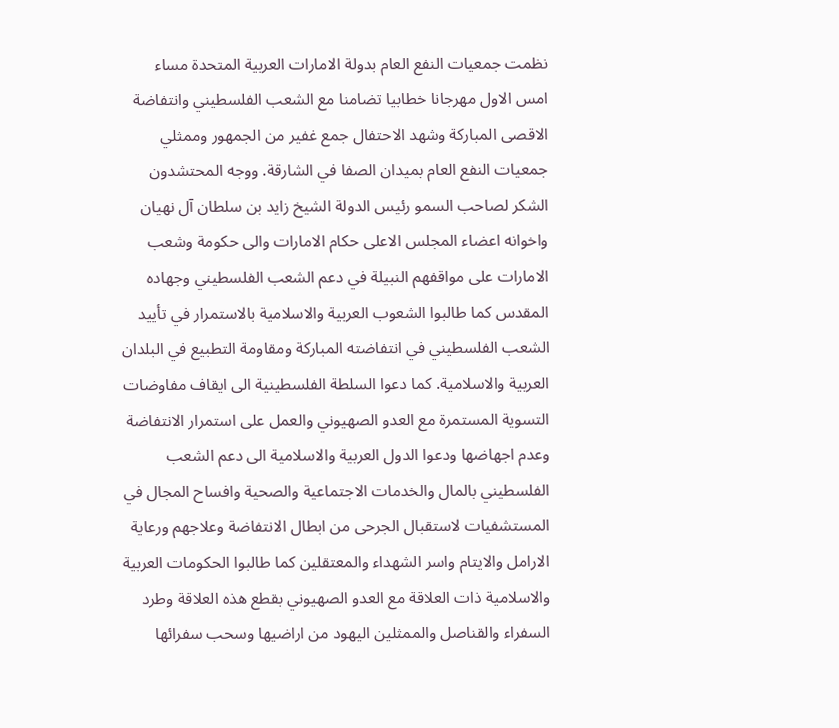نظمت جمعيات النفع العام بدولة الامارات العربية المتحدة مساء امس الاول مهرجانا خطابيا تضامنا مع الشعب الفلسطيني وانتفاضة الاقصى المباركة وشهد الاحتفال جمع غفير من الجمهور وممثلي جمعيات النفع العام بميدان الصفا في الشارقة. ووجه المحتشدون الشكر لصاحب السمو رئيس الدولة الشيخ زايد بن سلطان آل نهيان واخوانه اعضاء المجلس الاعلى حكام الامارات والى حكومة وشعب الامارات على مواقفهم النبيلة في دعم الشعب الفلسطيني وجهاده المقدس كما طالبوا الشعوب العربية والاسلامية بالاستمرار في تأييد الشعب الفلسطيني في انتفاضته المباركة ومقاومة التطبيع في البلدان العربية والاسلامية. كما دعوا السلطة الفلسطينية الى ايقاف مفاوضات التسوية المستمرة مع العدو الصهيوني والعمل على استمرار الانتفاضة وعدم اجهاضها ودعوا الدول العربية والاسلامية الى دعم الشعب الفلسطيني بالمال والخدمات الاجتماعية والصحية وافساح المجال في المستشفيات لاستقبال الجرحى من ابطال الانتفاضة وعلاجهم ورعاية الارامل والايتام واسر الشهداء والمعتقلين كما طالبوا الحكومات العربية والاسلامية ذات العلاقة مع العدو الصهيوني بقطع هذه العلاقة وطرد السفراء والقناصل والممثلين اليهود من اراضيها وسحب سفرائها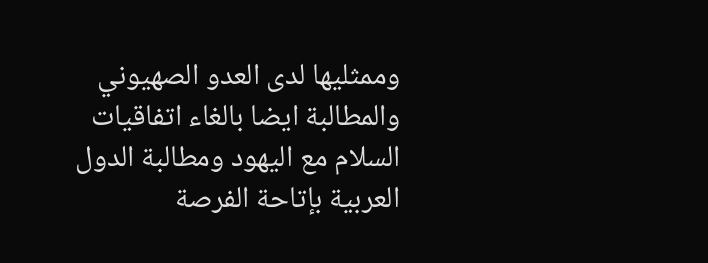وممثليها لدى العدو الصهيوني والمطالبة ايضا بالغاء اتفاقيات السلام مع اليهود ومطالبة الدول العربية بإتاحة الفرصة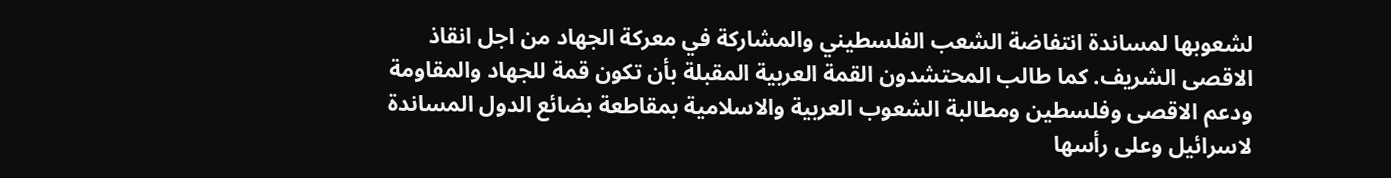لشعوبها لمساندة انتفاضة الشعب الفلسطيني والمشاركة في معركة الجهاد من اجل انقاذ الاقصى الشريف. كما طالب المحتشدون القمة العربية المقبلة بأن تكون قمة للجهاد والمقاومة ودعم الاقصى وفلسطين ومطالبة الشعوب العربية والاسلامية بمقاطعة بضائع الدول المساندة لاسرائيل وعلى رأسها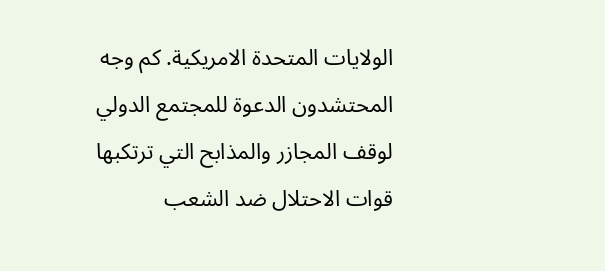الولايات المتحدة الامريكية. كم وجه المحتشدون الدعوة للمجتمع الدولي لوقف المجازر والمذابح التي ترتكبها قوات الاحتلال ضد الشعب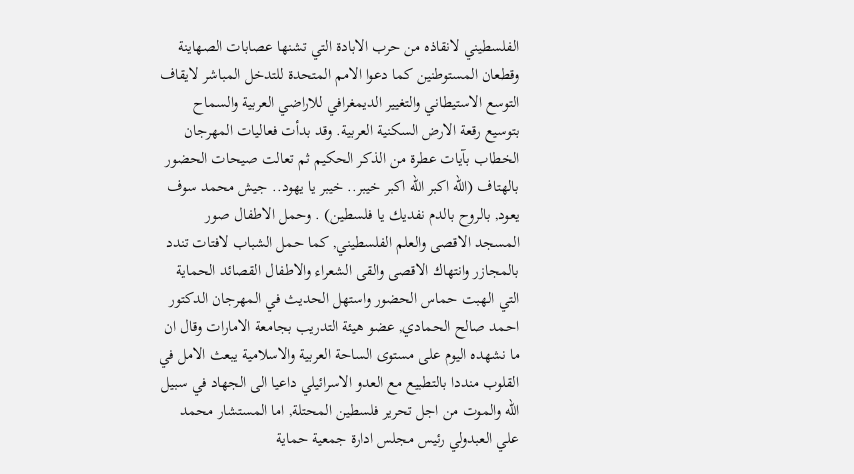الفلسطيني لانقاذه من حرب الابادة التي تشنها عصابات الصهاينة وقطعان المستوطنين كما دعوا الامم المتحدة للتدخل المباشر لايقاف التوسع الاستيطاني والتغيير الديمغرافي للاراضي العربية والسماح بتوسيع رقعة الارض السكنية العربية. وقد بدأت فعاليات المهرجان الخطاب بآيات عطرة من الذكر الحكيم ثم تعالت صيحات الحضور بالهتاف (الله اكبر الله اكبر خيبر.. خيبر يا يهود.. جيش محمد سوف يعود, بالروح بالدم نفديك يا فلسطين) . وحمل الاطفال صور المسجد الاقصى والعلم الفلسطيني, كما حمل الشباب لافتات تندد بالمجازر وانتهاك الاقصى والقى الشعراء والاطفال القصائد الحماية التي الهبت حماس الحضور واستهل الحديث في المهرجان الدكتور احمد صالح الحمادي, عضو هيئة التدريب بجامعة الامارات وقال ان ما نشهده اليوم على مستوى الساحة العربية والاسلامية يبعث الامل في القلوب منددا بالتطبيع مع العدو الاسرائيلي داعيا الى الجهاد في سبيل الله والموت من اجل تحرير فلسطين المحتلة, اما المستشار محمد علي العبدولي رئيس مجلس ادارة جمعية حماية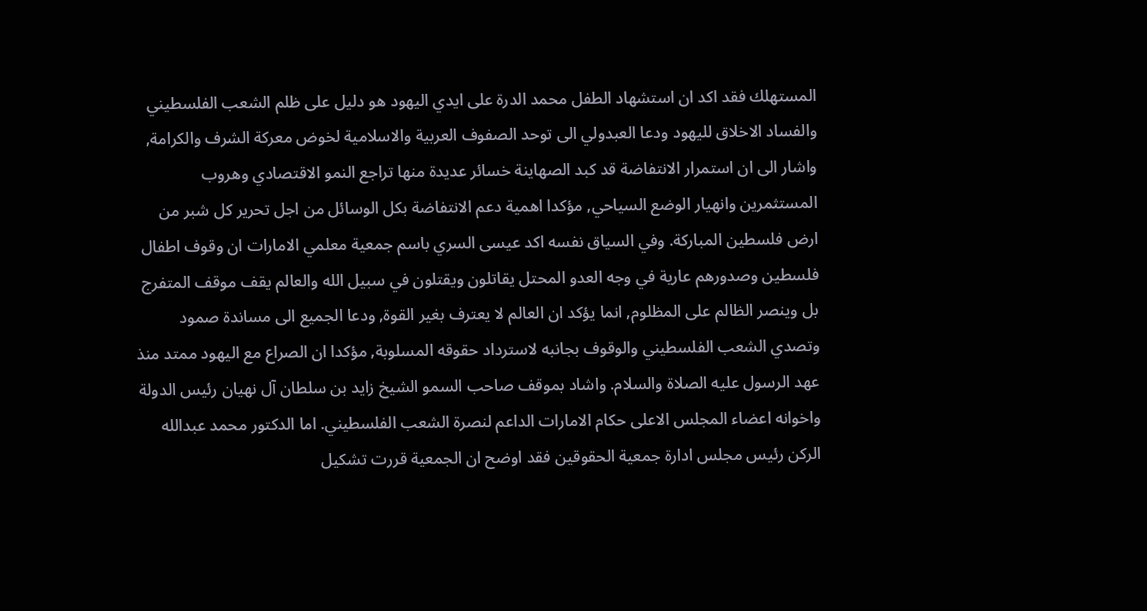المستهلك فقد اكد ان استشهاد الطفل محمد الدرة على ايدي اليهود هو دليل على ظلم الشعب الفلسطيني والفساد الاخلاق لليهود ودعا العبدولي الى توحد الصفوف العربية والاسلامية لخوض معركة الشرف والكرامة, واشار الى ان استمرار الانتفاضة قد كبد الصهاينة خسائر عديدة منها تراجع النمو الاقتصادي وهروب المستثمرين وانهيار الوضع السياحي, مؤكدا اهمية دعم الانتفاضة بكل الوسائل من اجل تحرير كل شبر من ارض فلسطين المباركة. وفي السياق نفسه اكد عيسى السري باسم جمعية معلمي الامارات ان وقوف اطفال فلسطين وصدورهم عارية في وجه العدو المحتل يقاتلون ويقتلون في سبيل الله والعالم يقف موقف المتفرج بل وينصر الظالم على المظلوم, انما يؤكد ان العالم لا يعترف بغير القوة, ودعا الجميع الى مساندة صمود وتصدي الشعب الفلسطيني والوقوف بجانبه لاسترداد حقوقه المسلوبة, مؤكدا ان الصراع مع اليهود ممتد منذ عهد الرسول عليه الصلاة والسلام. واشاد بموقف صاحب السمو الشيخ زايد بن سلطان آل نهيان رئيس الدولة واخوانه اعضاء المجلس الاعلى حكام الامارات الداعم لنصرة الشعب الفلسطيني. اما الدكتور محمد عبدالله الركن رئيس مجلس ادارة جمعية الحقوقين فقد اوضح ان الجمعية قررت تشكيل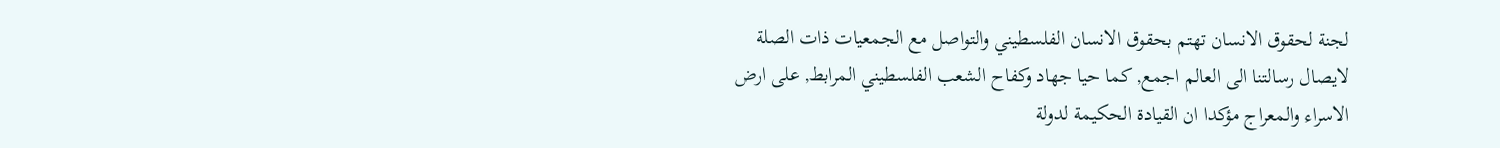لجنة لحقوق الانسان تهتم بحقوق الانسان الفلسطيني والتواصل مع الجمعيات ذات الصلة لايصال رسالتنا الى العالم اجمع, كما حيا جهاد وكفاح الشعب الفلسطيني المرابط, على ارض الاسراء والمعراج مؤكدا ان القيادة الحكيمة لدولة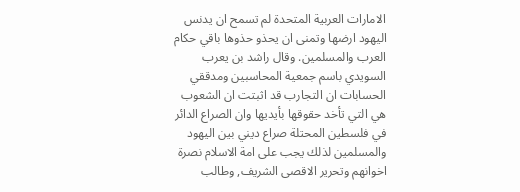الامارات العربية المتحدة لم تسمح ان يدنس اليهود ارضها وتمنى ان يحذو حذوها باقي حكام العرب والمسلمين. وقال راشد بن يعرب السويدي باسم جمعية المحاسبين ومدققي الحسابات ان التجارب قد اثبتت ان الشعوب هي التي تأخد حقوقها بأيديها وان الصراع الدائر في فلسطين المحتلة صراع ديني بين اليهود والمسلمين لذلك يجب على امة الاسلام نصرة اخوانهم وتحرير الاقصى الشريف, وطالب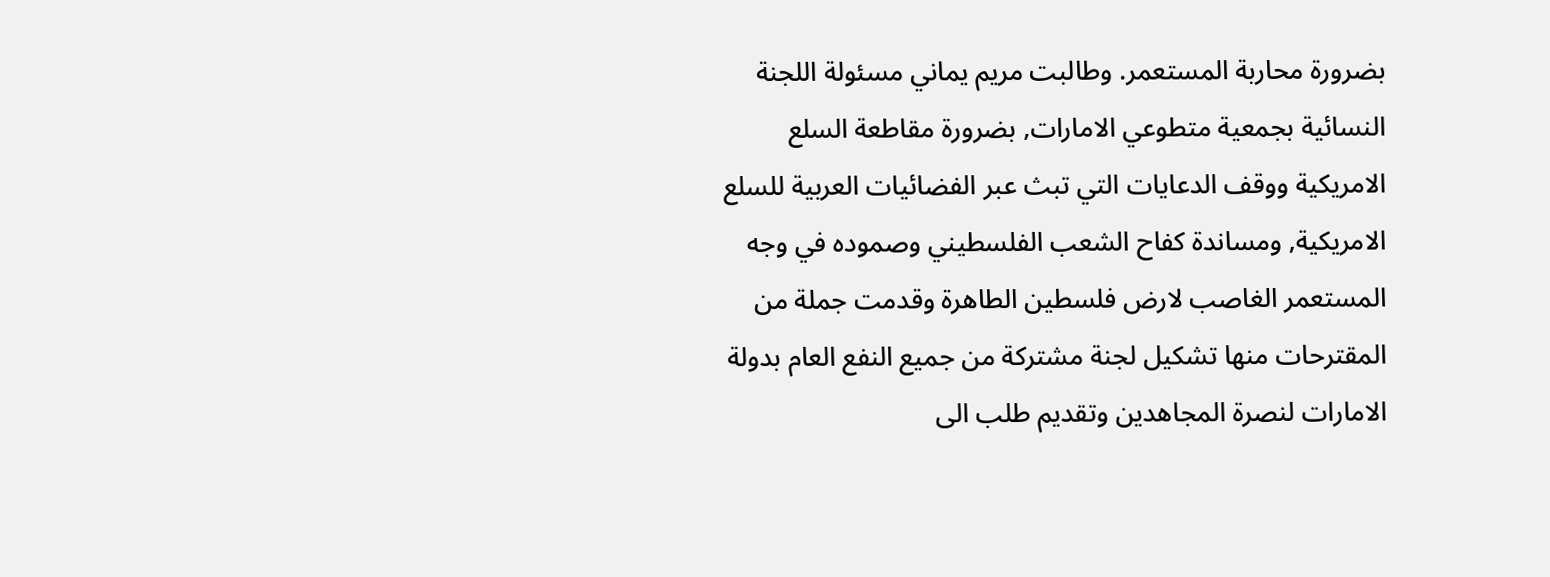بضرورة محاربة المستعمر. وطالبت مريم يماني مسئولة اللجنة النسائية بجمعية متطوعي الامارات, بضرورة مقاطعة السلع الامريكية ووقف الدعايات التي تبث عبر الفضائيات العربية للسلع الامريكية, ومساندة كفاح الشعب الفلسطيني وصموده في وجه المستعمر الغاصب لارض فلسطين الطاهرة وقدمت جملة من المقترحات منها تشكيل لجنة مشتركة من جميع النفع العام بدولة الامارات لنصرة المجاهدين وتقديم طلب الى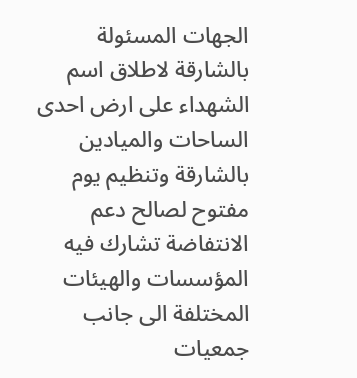الجهات المسئولة بالشارقة لاطلاق اسم الشهداء على ارض احدى الساحات والميادين بالشارقة وتنظيم يوم مفتوح لصالح دعم الانتفاضة تشارك فيه المؤسسات والهيئات المختلفة الى جانب جمعيات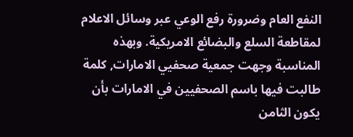النفع العام وضرورة رفع الوعي عبر وسائل الاعلام لمقاطعة السلع والبضائع الامريكية. وبهذه المناسبة وجهت جمعية صحفيي الامارات, كلمة طالبت فيها باسم الصحفيين في الامارات بأن يكون الثامن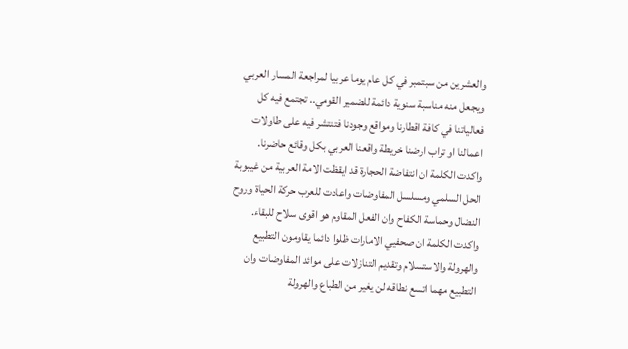والعشرين من سبتمبر في كل عام يوما عربيا لمراجعة المسار العربي ويجعل منه مناسبة سنوية دائمة للضمير القومي.. تجتمع فيه كل فعالياتنا في كافة اقطارنا ومواقع وجودنا فتنتشر فيه على طاولات اعمالنا او تراب ارضنا خريطة واقعنا العربي بكل وقائع حاضرنا. واكدت الكلمة ان انتفاضة الحجارة قد ايقظت الامة العربية من غيبوبة الحل السلمي ومسلسل المفاوضات واعادت للعرب حركة الحياة وروح النضال وحماسة الكفاح وان الفعل المقاوم هو اقوى سلاح للبقاء. واكدت الكلمة ان صحفيي الامارات ظلوا دائما يقاومون التطبيع والهرولة والاستسلام وتقديم التنازلات على موائد المفاوضات وان التطبيع مهما اتسع نطاقه لن يغير من الطباع والهرولة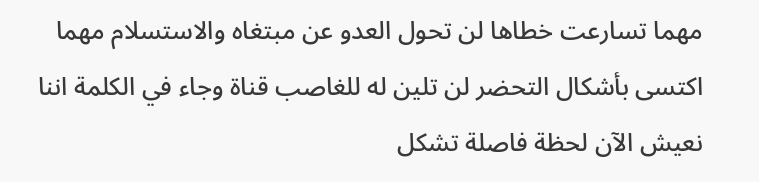مهما تسارعت خطاها لن تحول العدو عن مبتغاه والاستسلام مهما اكتسى بأشكال التحضر لن تلين له للغاصب قناة وجاء في الكلمة اننا نعيش الآن لحظة فاصلة تشكل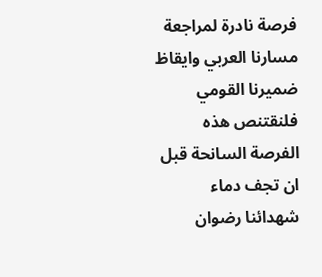فرصة نادرة لمراجعة مسارنا العربي وايقاظ ضميرنا القومي فلنقتنص هذه الفرصة السانحة قبل ان تجف دماء شهدائنا رضوان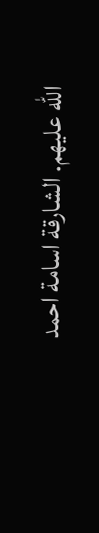الله عليهم. الشارقة اسامة احمد